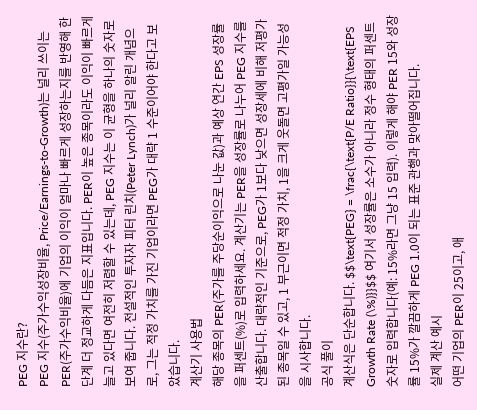PEG 지수란?
PEG 지수(주가수익성장비율, Price/Earnings-to-Growth)는 널리 쓰이는 PER(주가수익비율)에 기업의 이익이 얼마나 빠르게 성장하는지를 반영해 한 단계 더 정교하게 다듬은 지표입니다. PER이 높은 종목이라도 이익이 빠르게 늘고 있다면 여전히 저렴할 수 있는데, PEG 지수는 이 균형을 하나의 숫자로 보여 줍니다. 전설적인 투자자 피터 린치(Peter Lynch)가 널리 알린 개념으로, 그는 적정 가치를 가진 기업이라면 PEG가 대략 1 수준이어야 한다고 보았습니다.
계산기 사용법
해당 종목의 PER(주가를 주당순이익으로 나눈 값)과 예상 연간 EPS 성장률을 퍼센트(%)로 입력하세요. 계산기는 PER을 성장률로 나누어 PEG 지수를 산출합니다. 대략적인 기준으로, PEG가 1보다 낮으면 성장세에 비해 저평가된 종목일 수 있고, 1 부근이면 적정 가치, 1을 크게 웃돌면 고평가일 가능성을 시사합니다.
공식 풀이
계산식은 단순합니다. $$\text{PEG} = \frac{\text{P/E Ratio}}{\text{EPS Growth Rate (\%)}}$$ 여기서 성장률은 소수가 아니라 정수 형태의 퍼센트 숫자로 입력합니다(예: 15%라면 그냥 15 입력). 이렇게 해야 PER 15와 성장률 15%가 깔끔하게 PEG 1.0이 되는 표준 관행과 맞아떨어집니다.
실제 계산 예시
어떤 기업의 PER이 25이고, 애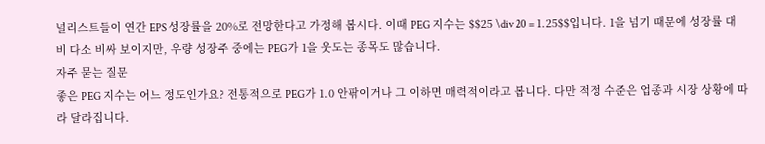널리스트들이 연간 EPS 성장률을 20%로 전망한다고 가정해 봅시다. 이때 PEG 지수는 $$25 \div 20 = 1.25$$입니다. 1을 넘기 때문에 성장률 대비 다소 비싸 보이지만, 우량 성장주 중에는 PEG가 1을 웃도는 종목도 많습니다.
자주 묻는 질문
좋은 PEG 지수는 어느 정도인가요? 전통적으로 PEG가 1.0 안팎이거나 그 이하면 매력적이라고 봅니다. 다만 적정 수준은 업종과 시장 상황에 따라 달라집니다.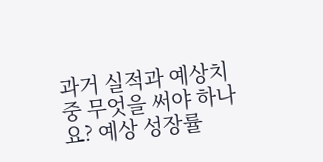과거 실적과 예상치 중 무엇을 써야 하나요? 예상 성장률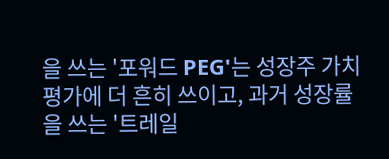을 쓰는 '포워드 PEG'는 성장주 가치 평가에 더 흔히 쓰이고, 과거 성장률을 쓰는 '트레일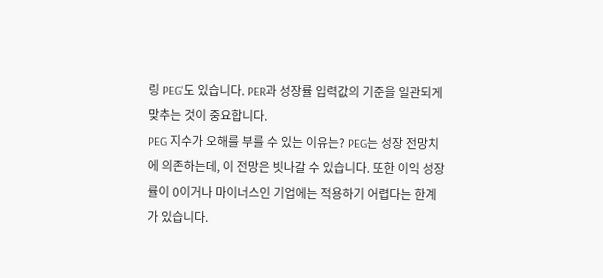링 PEG'도 있습니다. PER과 성장률 입력값의 기준을 일관되게 맞추는 것이 중요합니다.
PEG 지수가 오해를 부를 수 있는 이유는? PEG는 성장 전망치에 의존하는데, 이 전망은 빗나갈 수 있습니다. 또한 이익 성장률이 0이거나 마이너스인 기업에는 적용하기 어렵다는 한계가 있습니다.